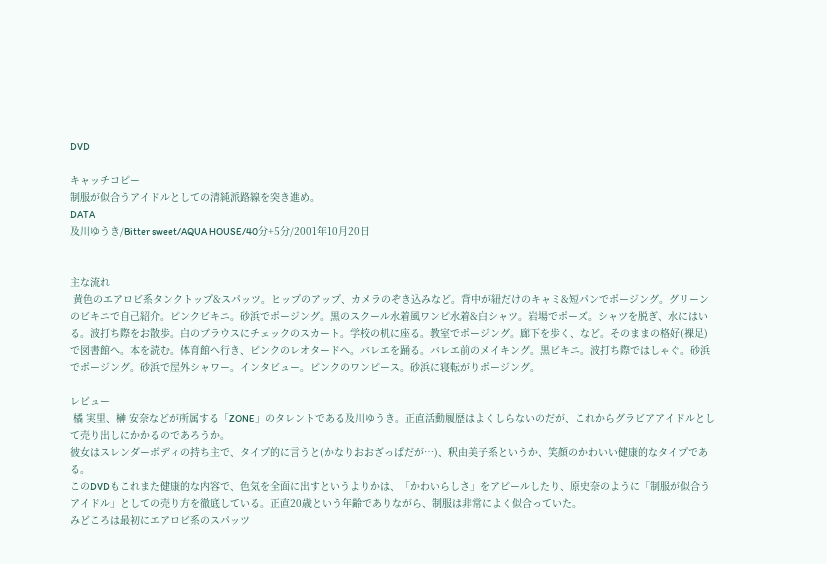DVD

キャッチコピー
制服が似合うアイドルとしての清純派路線を突き進め。
DATA
及川ゆうき/Bitter sweet/AQUA HOUSE/40分+5分/2001年10月20日


主な流れ
 黄色のエアロビ系タンクトップ&スパッツ。ヒップのアップ、カメラのぞき込みなど。背中が紐だけのキャミ&短パンでポージング。グリーンのビキニで自己紹介。ピンクビキニ。砂浜でポージング。黒のスクール水着風ワンピ水着&白シャツ。岩場でポーズ。シャツを脱ぎ、水にはいる。波打ち際をお散歩。白のブラウスにチェックのスカート。学校の机に座る。教室でポージング。廊下を歩く、など。そのままの格好(裸足)で図書館へ。本を読む。体育館へ行き、ピンクのレオタードへ。バレエを踊る。バレエ前のメイキング。黒ビキニ。波打ち際ではしゃぐ。砂浜でポージング。砂浜で屋外シャワー。インタビュー。ピンクのワンピース。砂浜に寝転がりポージング。

レビュー
 橘 実里、榊 安奈などが所属する「ZONE」のタレントである及川ゆうき。正直活動履歴はよくしらないのだが、これからグラビアアイドルとして売り出しにかかるのであろうか。
彼女はスレンダーボディの持ち主で、タイプ的に言うと(かなりおおざっぱだが…)、釈由美子系というか、笑顔のかわいい健康的なタイプである。
このDVDもこれまた健康的な内容で、色気を全面に出すというよりかは、「かわいらしさ」をアピールしたり、原史奈のように「制服が似合うアイドル」としての売り方を徹底している。正直20歳という年齢でありながら、制服は非常によく似合っていた。
みどころは最初にエアロビ系のスパッツ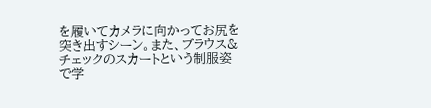を履いてカメラに向かってお尻を突き出すシーン。また、ブラウス&チェックのスカートという制服姿で学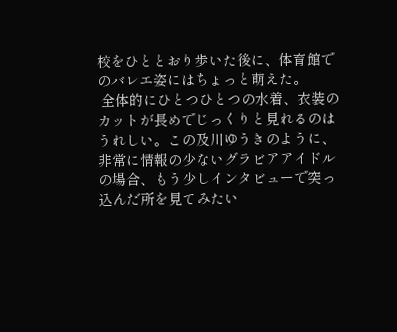校をひととおり歩いた後に、体育館でのバレエ姿にはちょっと萌えた。
 全体的にひとつひとつの水着、衣装のカットが長めでじっくりと見れるのはうれしい。この及川ゆうきのように、非常に情報の少ないグラビアアイドルの場合、もう少しインタビューで突っ込んだ所を見てみたい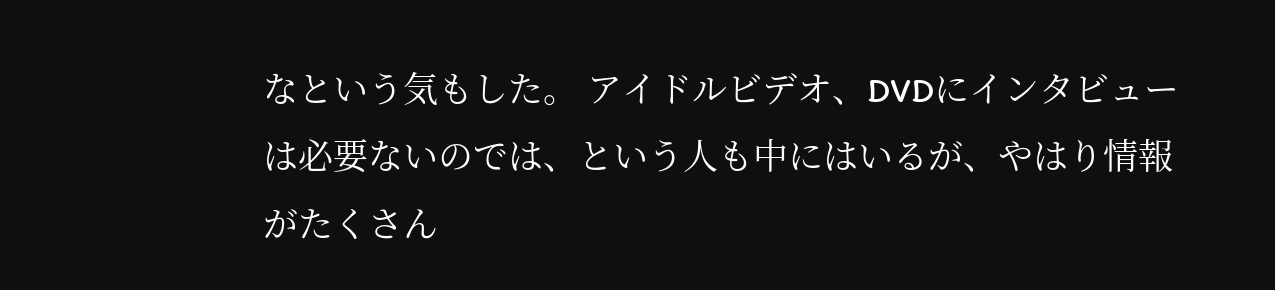なという気もした。 アイドルビデオ、DVDにインタビューは必要ないのでは、という人も中にはいるが、やはり情報がたくさん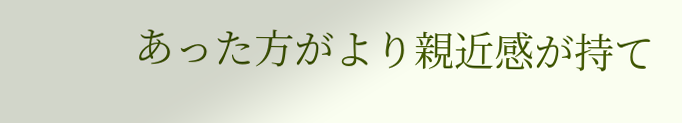あった方がより親近感が持て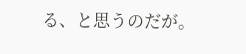る、と思うのだが。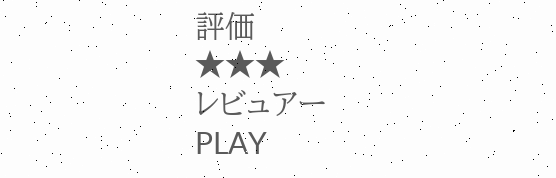評価
★★★
レビュアー
PLAY